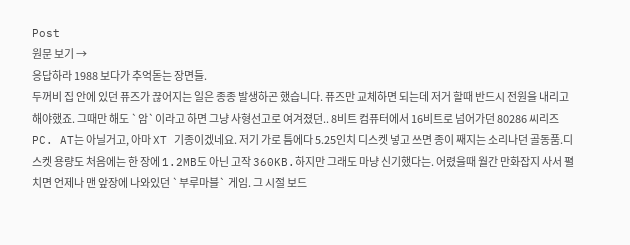Post
원문 보기 →
응답하라 1988 보다가 추억돋는 장면들.
두꺼비 집 안에 있던 퓨즈가 끊어지는 일은 종종 발생하곤 했습니다. 퓨즈만 교체하면 되는데 저거 할때 반드시 전원을 내리고 해야했죠. 그때만 해도 `암`이라고 하면 그냥 사형선고로 여겨졌던.. 8비트 컴퓨터에서 16비트로 넘어가던 80286 씨리즈 PC. AT는 아닐거고, 아마 XT 기종이겠네요. 저기 가로 틈에다 5.25인치 디스켓 넣고 쓰면 종이 째지는 소리나던 골동품.디스켓 용량도 처음에는 한 장에 1.2MB도 아닌 고작 360KB.하지만 그래도 마냥 신기했다는. 어렸을때 월간 만화잡지 사서 펼치면 언제나 맨 앞장에 나와있던 `부루마블` 게임. 그 시절 보드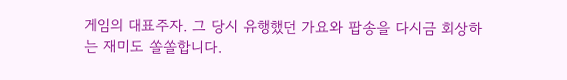게임의 대표주자. 그 당시 유행했던 가요와 팝송을 다시금 회상하는 재미도 쏠쏠합니다.